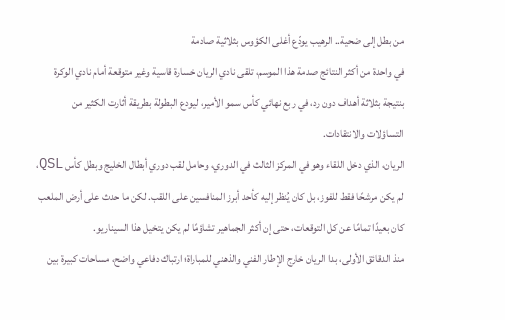من بطل إلى ضحية.. الرهيب يودّع أغلى الكؤوس بثلاثية صادمة
في واحدة من أكثر النتائج صدمة هذا الموسم، تلقى نادي الريان خسارة قاسية وغير متوقعة أمام نادي الوكرة بنتيجة بثلاثة أهداف دون رد، في ربع نهائي كأس سمو الأمير، ليودع البطولة بطريقة أثارت الكثير من التساؤلات والانتقادات.
الريان، الذي دخل اللقاء وهو في المركز الثالث في الدوري، وحامل لقب دوري أبطال الخليج وبطل كأس QSL، لم يكن مرشحًا فقط للفوز، بل كان يُنظر إليه كأحد أبرز المنافسين على اللقب. لكن ما حدث على أرض الملعب كان بعيدًا تمامًا عن كل التوقعات، حتى إن أكثر الجماهير تشاؤمًا لم يكن يتخيل هذا السيناريو.
منذ الدقائق الأولى، بدا الريان خارج الإطار الفني والذهني للمباراة؛ ارتباك دفاعي واضح، مساحات كبيرة بين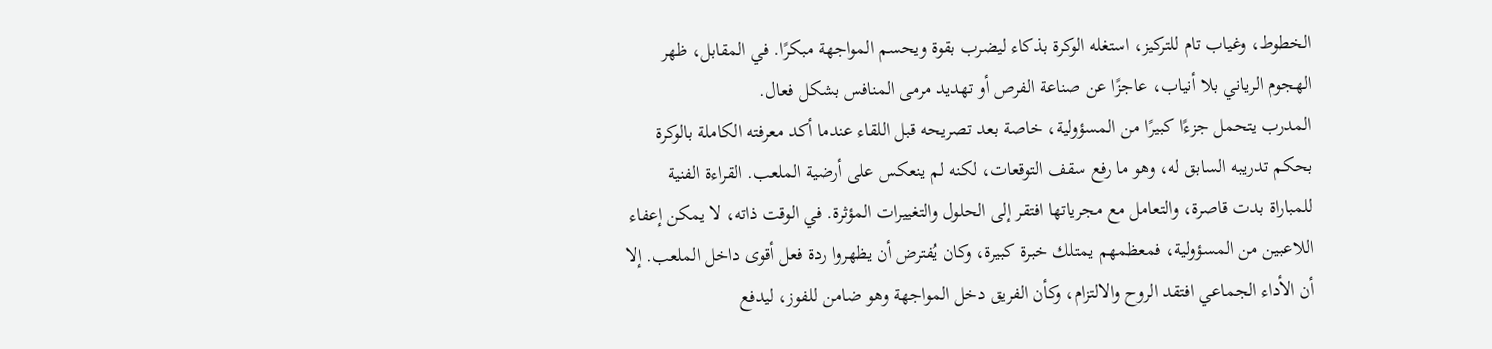الخطوط، وغياب تام للتركيز، استغله الوكرة بذكاء ليضرب بقوة ويحسم المواجهة مبكرًا. في المقابل، ظهر الهجوم الرياني بلا أنياب، عاجزًا عن صناعة الفرص أو تهديد مرمى المنافس بشكل فعال.
المدرب يتحمل جزءًا كبيرًا من المسؤولية، خاصة بعد تصريحه قبل اللقاء عندما أكد معرفته الكاملة بالوكرة بحكم تدريبه السابق له، وهو ما رفع سقف التوقعات، لكنه لم ينعكس على أرضية الملعب. القراءة الفنية للمباراة بدت قاصرة، والتعامل مع مجرياتها افتقر إلى الحلول والتغييرات المؤثرة. في الوقت ذاته، لا يمكن إعفاء اللاعبين من المسؤولية، فمعظمهم يمتلك خبرة كبيرة، وكان يُفترض أن يظهروا ردة فعل أقوى داخل الملعب. إلا أن الأداء الجماعي افتقد الروح والالتزام، وكأن الفريق دخل المواجهة وهو ضامن للفوز، ليدفع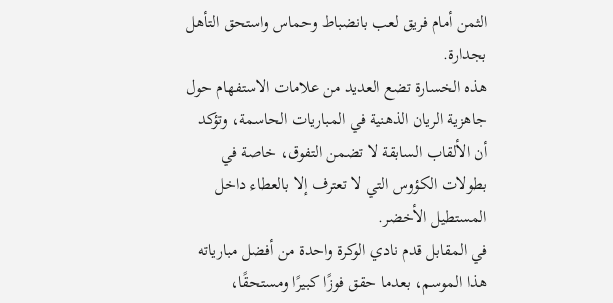الثمن أمام فريق لعب بانضباط وحماس واستحق التأهل بجدارة.
هذه الخسارة تضع العديد من علامات الاستفهام حول جاهزية الريان الذهنية في المباريات الحاسمة، وتؤكد أن الألقاب السابقة لا تضمن التفوق، خاصة في بطولات الكؤوس التي لا تعترف إلا بالعطاء داخل المستطيل الأخضر.
في المقابل قدم نادي الوكرة واحدة من أفضل مبارياته هذا الموسم، بعدما حقق فوزًا كبيرًا ومستحقًا،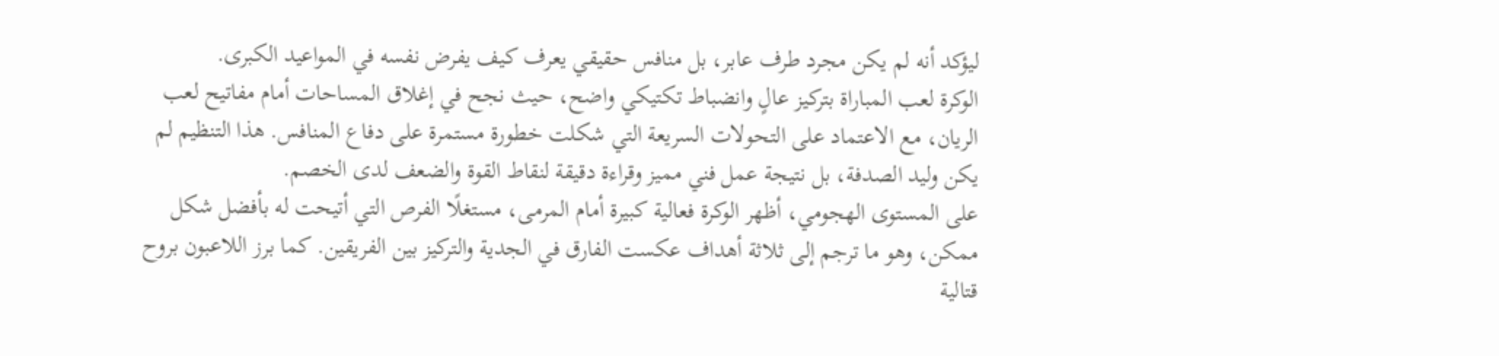ليؤكد أنه لم يكن مجرد طرف عابر، بل منافس حقيقي يعرف كيف يفرض نفسه في المواعيد الكبرى.
الوكرة لعب المباراة بتركيز عالٍ وانضباط تكتيكي واضح، حيث نجح في إغلاق المساحات أمام مفاتيح لعب الريان، مع الاعتماد على التحولات السريعة التي شكلت خطورة مستمرة على دفاع المنافس. هذا التنظيم لم يكن وليد الصدفة، بل نتيجة عمل فني مميز وقراءة دقيقة لنقاط القوة والضعف لدى الخصم.
على المستوى الهجومي، أظهر الوكرة فعالية كبيرة أمام المرمى، مستغلًا الفرص التي أتيحت له بأفضل شكل ممكن، وهو ما ترجم إلى ثلاثة أهداف عكست الفارق في الجدية والتركيز بين الفريقين. كما برز اللاعبون بروح قتالية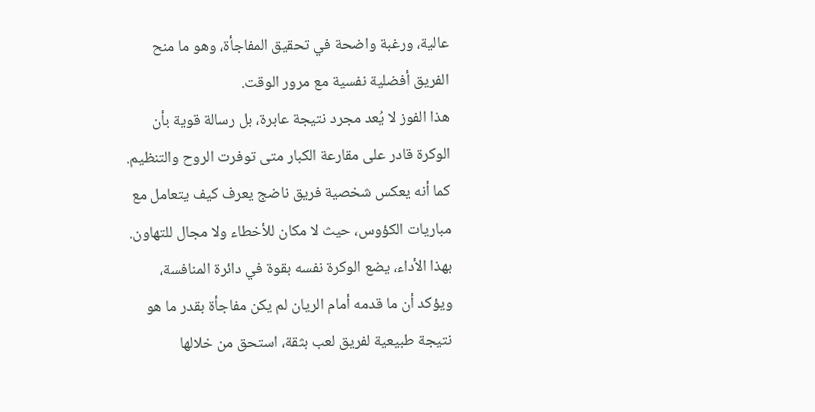عالية، ورغبة واضحة في تحقيق المفاجأة، وهو ما منح الفريق أفضلية نفسية مع مرور الوقت.
هذا الفوز لا يُعد مجرد نتيجة عابرة، بل رسالة قوية بأن الوكرة قادر على مقارعة الكبار متى توفرت الروح والتنظيم. كما أنه يعكس شخصية فريق ناضج يعرف كيف يتعامل مع مباريات الكؤوس، حيث لا مكان للأخطاء ولا مجال للتهاون. بهذا الأداء، يضع الوكرة نفسه بقوة في دائرة المنافسة، ويؤكد أن ما قدمه أمام الريان لم يكن مفاجأة بقدر ما هو نتيجة طبيعية لفريق لعب بثقة، استحق من خلالها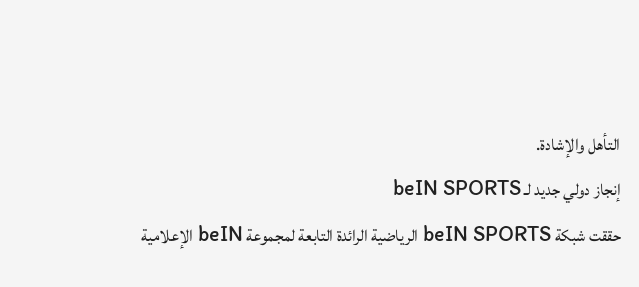التأهل والإشادة.
إنجاز دولي جديد لـ beIN SPORTS
حققت شبكة beIN SPORTS الرياضية الرائدة التابعة لمجموعة beIN الإعلامية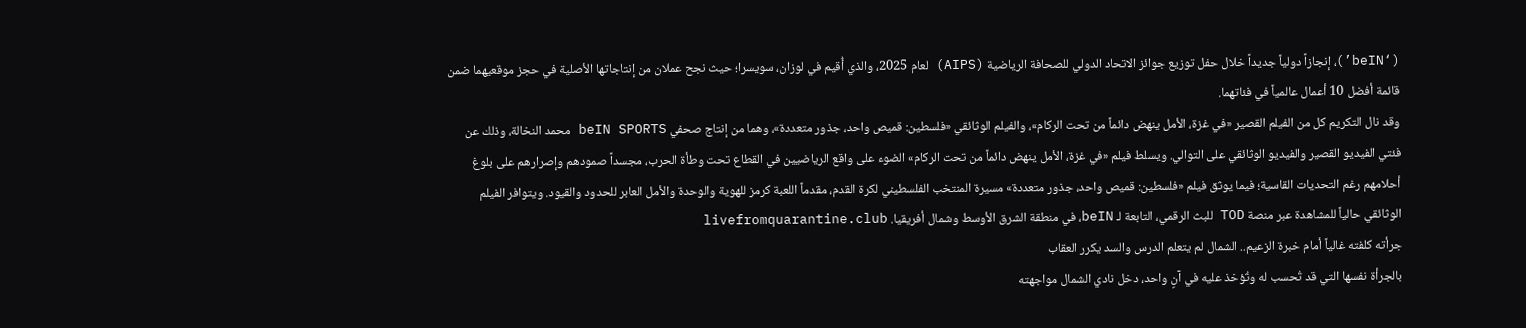(‘beIN’)، إنجازاً دولياً جديداً خلال حفل توزيع جوائز الاتحاد الدولي للصحافة الرياضية (AIPS) لعام 2025، والذي أُقيم في لوزان، سويسرا؛ حيث نجح عملان من إنتاجاتها الأصلية في حجز موقعيهما ضمن قائمة أفضل 10 أعمال عالمياً في فئاتهما.
وقد نال التكريم كل من الفيلم القصير «في غزة، الأمل ينهض دائماً من تحت الركام»، والفيلم الوثائقي «فلسطين: قميص واحد، جذور متعددة»، وهما من إنتاج صحفي beIN SPORTS محمد النخالة، وذلك عن فئتي الفيديو القصير والفيديو الوثائقي على التوالي. ويسلط فيلم «في غزة، الأمل ينهض دائماً من تحت الركام» الضوء على واقع الرياضيين في القطاع تحت وطأة الحرب، مجسداً صمودهم وإصرارهم على بلوغ أحلامهم رغم التحديات القاسية؛ فيما يوثق فيلم «فلسطين: قميص واحد، جذور متعددة» مسيرة المنتخب الفلسطيني لكرة القدم، مقدماً اللعبة كرمز للهوية والوحدة والأمل العابر للحدود والقيود. ويتوافر الفيلم الوثائقي حالياً للمشاهدة عبر منصة TOD للبث الرقمي، التابعة لـ beIN، في منطقة الشرق الأوسط وشمال أفريقيا. livefromquarantine.club
جرأته كلفته غالياً أمام خبرة الزعيم.. الشمال لم يتعلم الدرس والسد يكرر العقاب
بالجرأة نفسها التي قد تُحسب له وتُؤخذ عليه في آنٍ واحد، دخل نادي الشمال مواجهته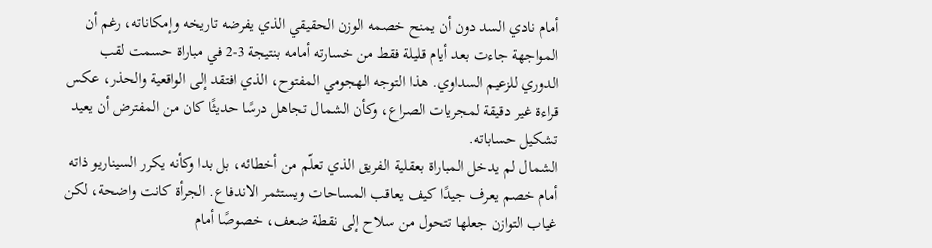أمام نادي السد دون أن يمنح خصمه الوزن الحقيقي الذي يفرضه تاريخه وإمكاناته، رغم أن المواجهة جاءت بعد أيام قليلة فقط من خسارته أمامه بنتيجة 3-2 في مباراة حسمت لقب الدوري للزعيم السداوي. هذا التوجه الهجومي المفتوح، الذي افتقد إلى الواقعية والحذر، عكس قراءة غير دقيقة لمجريات الصراع، وكأن الشمال تجاهل درسًا حديثًا كان من المفترض أن يعيد تشكيل حساباته.
الشمال لم يدخل المباراة بعقلية الفريق الذي تعلّم من أخطائه، بل بدا وكأنه يكرر السيناريو ذاته أمام خصم يعرف جيدًا كيف يعاقب المساحات ويستثمر الاندفاع. الجرأة كانت واضحة، لكن غياب التوازن جعلها تتحول من سلاح إلى نقطة ضعف، خصوصًا أمام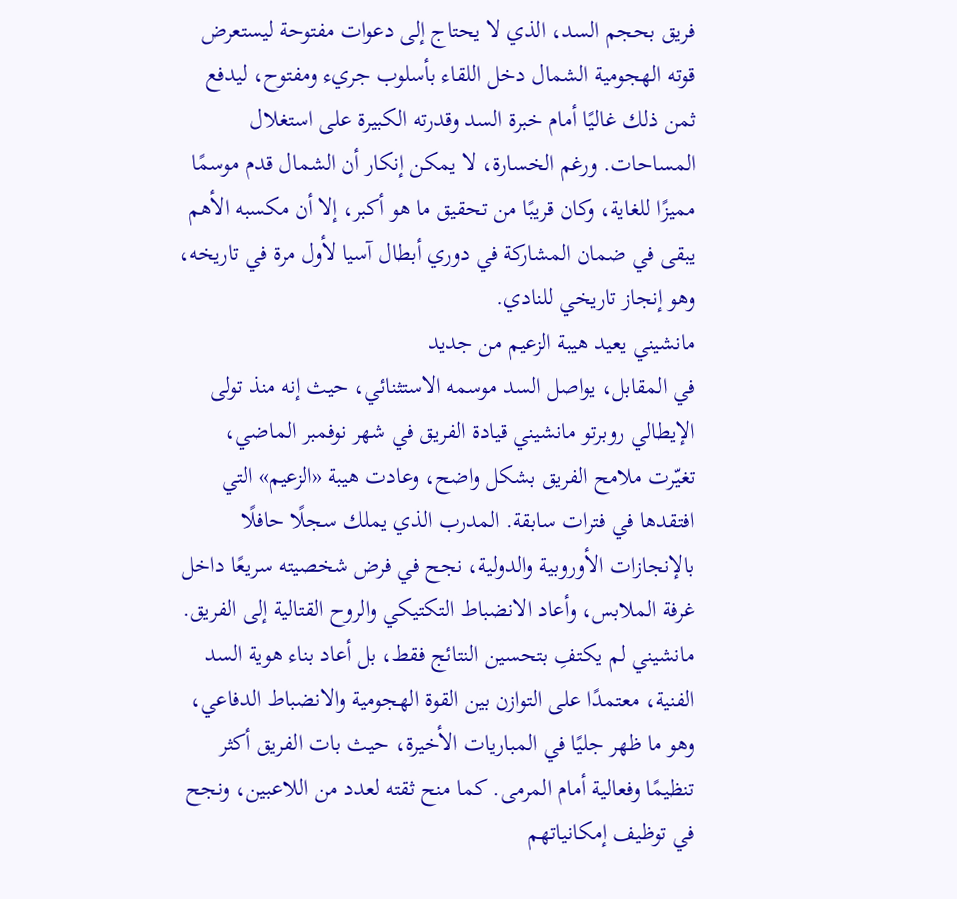فريق بحجم السد، الذي لا يحتاج إلى دعوات مفتوحة ليستعرض قوته الهجومية الشمال دخل اللقاء بأسلوب جريء ومفتوح، ليدفع ثمن ذلك غاليًا أمام خبرة السد وقدرته الكبيرة على استغلال المساحات. ورغم الخسارة، لا يمكن إنكار أن الشمال قدم موسمًا مميزًا للغاية، وكان قريبًا من تحقيق ما هو أكبر، إلا أن مكسبه الأهم يبقى في ضمان المشاركة في دوري أبطال آسيا لأول مرة في تاريخه، وهو إنجاز تاريخي للنادي.
مانشيني يعيد هيبة الزعيم من جديد
في المقابل، يواصل السد موسمه الاستثنائي، حيث إنه منذ تولى الإيطالي روبرتو مانشيني قيادة الفريق في شهر نوفمبر الماضي، تغيّرت ملامح الفريق بشكل واضح، وعادت هيبة «الزعيم» التي افتقدها في فترات سابقة. المدرب الذي يملك سجلًا حافلًا بالإنجازات الأوروبية والدولية، نجح في فرض شخصيته سريعًا داخل غرفة الملابس، وأعاد الانضباط التكتيكي والروح القتالية إلى الفريق.
مانشيني لم يكتفِ بتحسين النتائج فقط، بل أعاد بناء هوية السد الفنية، معتمدًا على التوازن بين القوة الهجومية والانضباط الدفاعي، وهو ما ظهر جليًا في المباريات الأخيرة، حيث بات الفريق أكثر تنظيمًا وفعالية أمام المرمى. كما منح ثقته لعدد من اللاعبين، ونجح في توظيف إمكانياتهم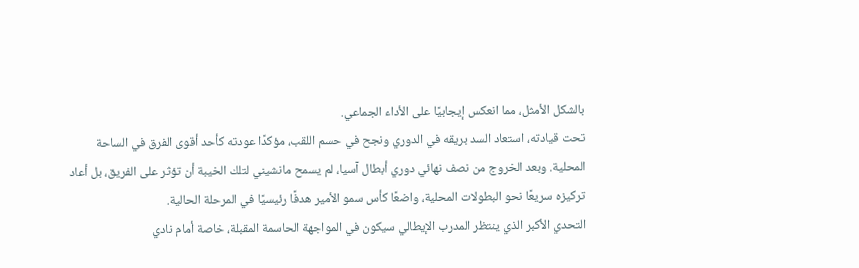بالشكل الأمثل، مما انعكس إيجابيًا على الأداء الجماعي.
تحت قيادته، استعاد السد بريقه في الدوري ونجح في حسم اللقب، مؤكدًا عودته كأحد أقوى الفرق في الساحة المحلية. وبعد الخروج من نصف نهائي دوري أبطال آسيا، لم يسمح مانشيني لتلك الخيبة أن تؤثر على الفريق، بل أعاد تركيزه سريعًا نحو البطولات المحلية، واضعًا كأس سمو الأمير هدفًا رئيسيًا في المرحلة الحالية.
التحدي الأكبر الذي ينتظر المدرب الإيطالي سيكون في المواجهة الحاسمة المقبلة، خاصة أمام نادي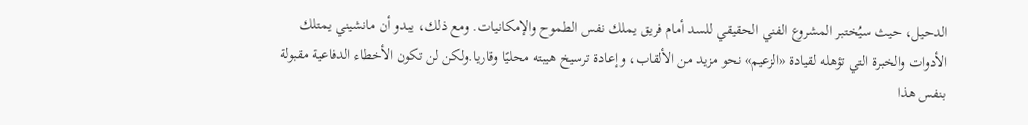الدحيل، حيث سيُختبر المشروع الفني الحقيقي للسد أمام فريق يملك نفس الطموح والإمكانيات. ومع ذلك، يبدو أن مانشيني يمتلك الأدوات والخبرة التي تؤهله لقيادة «الزعيم» نحو مزيد من الألقاب، وإعادة ترسيخ هيبته محليًا وقاريا.ولكن لن تكون الأخطاء الدفاعية مقبولة بنفس هذا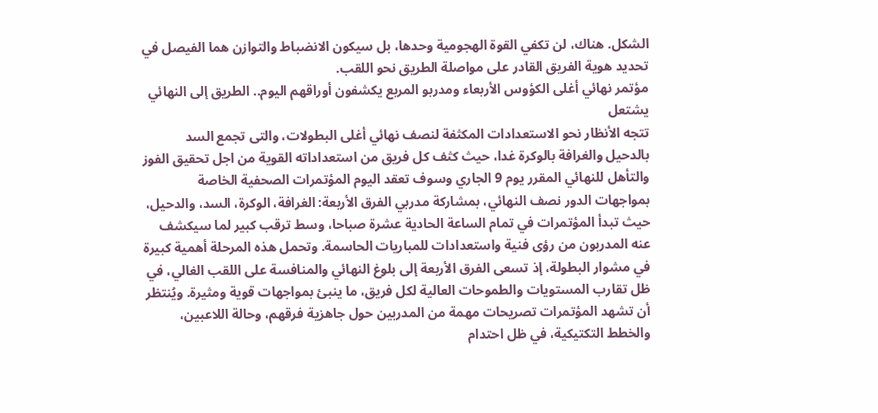الشكل. هناك، لن تكفي القوة الهجومية وحدها، بل سيكون الانضباط والتوازن هما الفيصل في تحديد هوية الفريق القادر على مواصلة الطريق نحو اللقب.
مؤتمر نهائي أغلى الكؤوس الأربعاء ومدربو المربع يكشفون أوراقهم اليوم.. الطريق إلى النهائي يشتعل
تتجه الأنظار نحو الاستعدادات المكثفة لنصف نهائي أغلى البطولات، والتى تجمع السد بالدحيل والغرافة بالوكرة غدا، حيث كثف كل فريق من استعداداته القوية من اجل تحقيق الفوز والتأهل للنهائي المقرر يوم 9 الجاري وسوف تعقد اليوم المؤتمرات الصحفية الخاصة بمواجهات الدور نصف النهائي، بمشاركة مدربي الفرق الأربعة: الغرافة، الوكرة، السد، والدحيل، حيث تبدأ المؤتمرات في تمام الساعة الحادية عشرة صباحا، وسط ترقب كبير لما سيكشف عنه المدربون من رؤى فنية واستعدادات للمباريات الحاسمة. وتحمل هذه المرحلة أهمية كبيرة في مشوار البطولة، إذ تسعى الفرق الأربعة إلى بلوغ النهائي والمنافسة على اللقب الغالي، في ظل تقارب المستويات والطموحات العالية لكل فريق، ما ينبئ بمواجهات قوية ومثيرة. ويُنتظر أن تشهد المؤتمرات تصريحات مهمة من المدربين حول جاهزية فرقهم، وحالة اللاعبين، والخطط التكتيكية، في ظل احتدام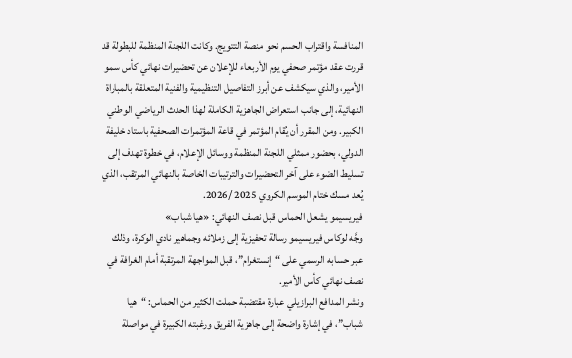المنافسة واقتراب الحسم نحو منصة التتويج. وكانت اللجنة المنظمة للبطولة قد قررت عقد مؤتمر صحفي يوم الأربعاء للإعلان عن تحضيرات نهائي كأس سمو الأمير، والذي سيكشف عن أبرز التفاصيل التنظيمية والفنية المتعلقة بالمباراة النهائية، إلى جانب استعراض الجاهزية الكاملة لهذا الحدث الرياضي الوطني الكبير. ومن المقرر أن يُقام المؤتمر في قاعة المؤتمرات الصحفية باستاد خليفة الدولي، بحضور ممثلي اللجنة المنظمة ووسائل الإعلام، في خطوة تهدف إلى تسليط الضوء على آخر التحضيرات والترتيبات الخاصة بالنهائي المرتقب، الذي يُعد مسك ختام الموسم الكروي 2025 /2026.
فيريسيمو يشعل الحماس قبل نصف النهائي: «هيا شباب»
وجَّه لوكاس فيريسيمو رسالة تحفيزية إلى زملائه وجماهير نادي الوكرة، وذلك عبر حسابه الرسمي على “إنستغرام”، قبل المواجهة المرتقبة أمام الغرافة في نصف نهائي كأس الأمير.
ونشر المدافع البرازيلي عبارة مقتضبة حملت الكثير من الحماس: “هيا شباب”، في إشارة واضحة إلى جاهزية الفريق ورغبته الكبيرة في مواصلة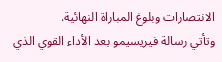الانتصارات وبلوغ المباراة النهائية.
وتأتي رسالة فيريسيمو بعد الأداء القوي الذي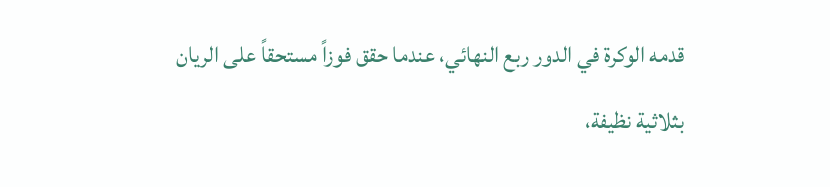قدمه الوكرة في الدور ربع النهائي، عندما حقق فوزاً مستحقاً على الريان بثلاثية نظيفة،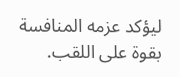ليؤكد عزمه المنافسة بقوة على اللقب.